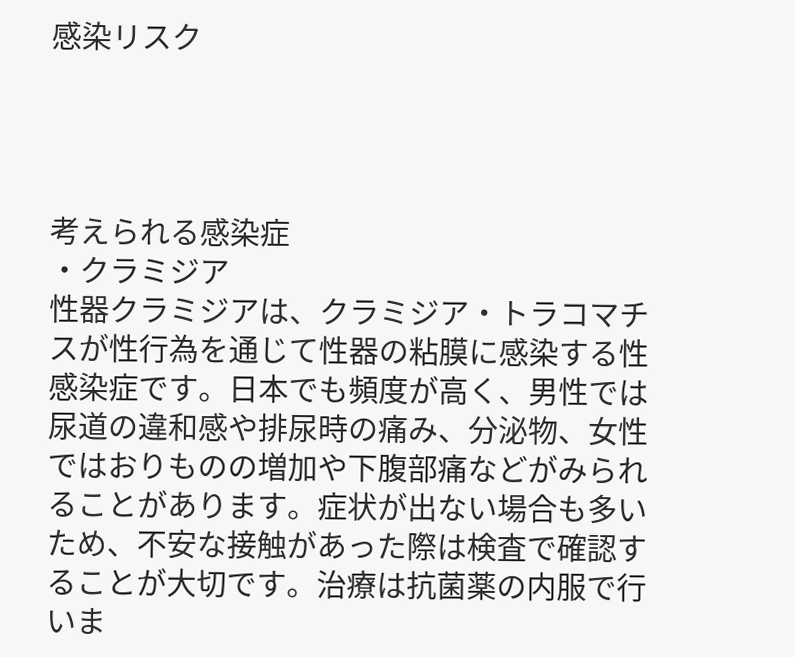感染リスク




考えられる感染症
・クラミジア
性器クラミジアは、クラミジア・トラコマチスが性行為を通じて性器の粘膜に感染する性感染症です。日本でも頻度が高く、男性では尿道の違和感や排尿時の痛み、分泌物、女性ではおりものの増加や下腹部痛などがみられることがあります。症状が出ない場合も多いため、不安な接触があった際は検査で確認することが大切です。治療は抗菌薬の内服で行いま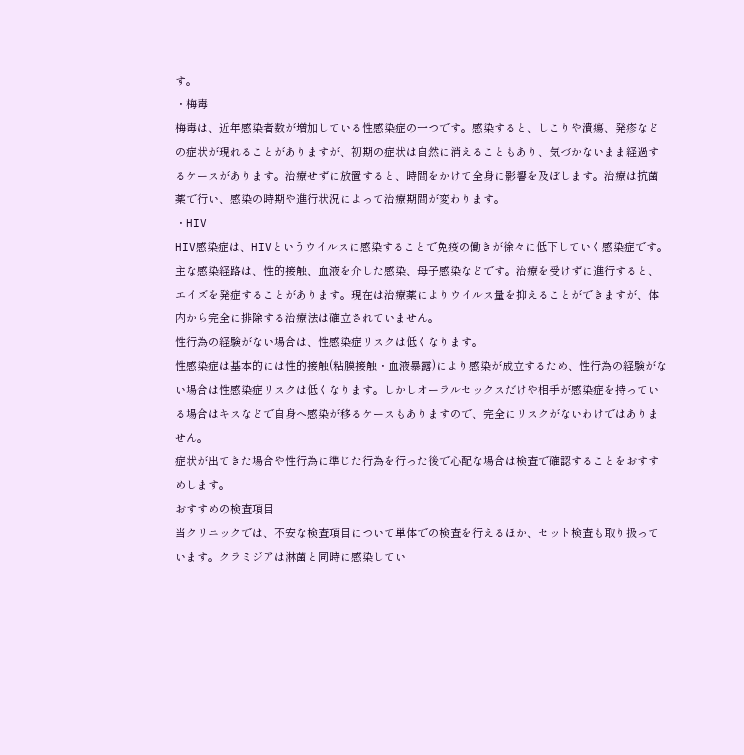す。
・梅毒
梅毒は、近年感染者数が増加している性感染症の一つです。感染すると、しこりや潰瘍、発疹などの症状が現れることがありますが、初期の症状は自然に消えることもあり、気づかないまま経過するケースがあります。治療せずに放置すると、時間をかけて全身に影響を及ぼします。治療は抗菌薬で行い、感染の時期や進行状況によって治療期間が変わります。
・HIV
HIV感染症は、HIVというウイルスに感染することで免疫の働きが徐々に低下していく感染症です。主な感染経路は、性的接触、血液を介した感染、母子感染などです。治療を受けずに進行すると、エイズを発症することがあります。現在は治療薬によりウイルス量を抑えることができますが、体内から完全に排除する治療法は確立されていません。
性行為の経験がない場合は、性感染症リスクは低くなります。
性感染症は基本的には性的接触(粘膜接触・血液暴露)により感染が成立するため、性行為の経験がない場合は性感染症リスクは低くなります。しかしオーラルセックスだけや相手が感染症を持っている場合はキスなどで自身へ感染が移るケースもありますので、完全にリスクがないわけではありません。
症状が出てきた場合や性行為に準じた行為を行った後で心配な場合は検査で確認することをおすすめします。
おすすめの検査項目
当クリニックでは、不安な検査項目について単体での検査を行えるほか、セット検査も取り扱っています。クラミジアは淋菌と同時に感染してい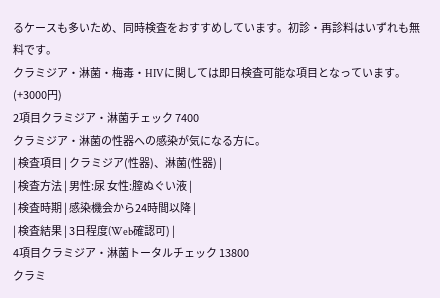るケースも多いため、同時検査をおすすめしています。初診・再診料はいずれも無料です。
クラミジア・淋菌・梅毒・HIVに関しては即日検査可能な項目となっています。(+3000円)
2項目クラミジア・淋菌チェック 7400
クラミジア・淋菌の性器への感染が気になる方に。
| 検査項目 | クラミジア(性器)、淋菌(性器) |
| 検査方法 | 男性:尿 女性:膣ぬぐい液 |
| 検査時期 | 感染機会から24時間以降 |
| 検査結果 | 3日程度(Web確認可) |
4項目クラミジア・淋菌トータルチェック 13800
クラミ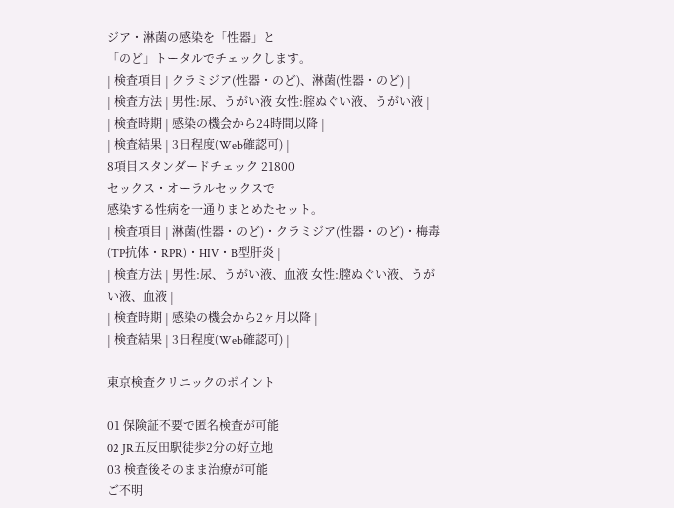ジア・淋菌の感染を「性器」と
「のど」トータルでチェックします。
| 検査項目 | クラミジア(性器・のど)、淋菌(性器・のど) |
| 検査方法 | 男性:尿、うがい液 女性:腟ぬぐい液、うがい液 |
| 検査時期 | 感染の機会から24時間以降 |
| 検査結果 | 3日程度(Web確認可) |
8項目スタンダードチェック 21800
セックス・オーラルセックスで
感染する性病を一通りまとめたセット。
| 検査項目 | 淋菌(性器・のど)・クラミジア(性器・のど)・梅毒(TP抗体・RPR)・HIV・B型肝炎 |
| 検査方法 | 男性:尿、うがい液、血液 女性:膣ぬぐい液、うがい液、血液 |
| 検査時期 | 感染の機会から2ヶ月以降 |
| 検査結果 | 3日程度(Web確認可) |

東京検査クリニックのポイント

01 保険証不要で匿名検査が可能
02 JR五反田駅徒歩2分の好立地
03 検査後そのまま治療が可能
ご不明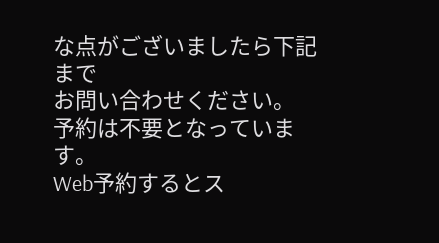な点がございましたら下記まで
お問い合わせください。
予約は不要となっています。
Web予約するとス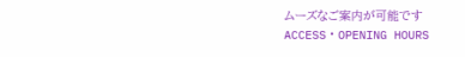ムーズなご案内が可能です
ACCESS・OPENING HOURS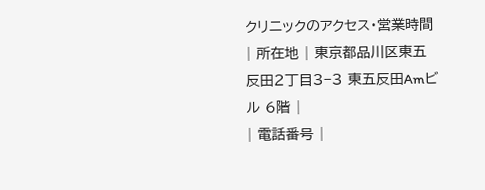クリニックのアクセス・営業時間
| 所在地 | 東京都品川区東五反田2丁目3−3 東五反田Amビル 6階 |
| 電話番号 |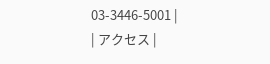03-3446-5001 |
| アクセス |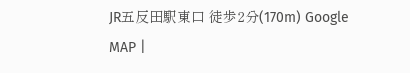JR五反田駅東口 徒歩2分(170m) Google MAP |